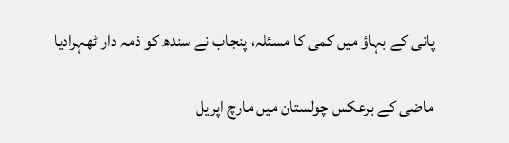پانی کے بہاؤ میں کمی کا مسئلہ، پنجاب نے سندھ کو ذمہ دار ٹھہرادیا

ماضی کے برعکس چولستان میں مارچ اپریل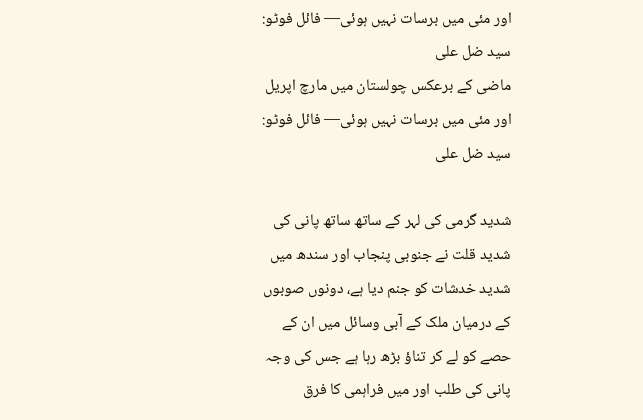اور مئی میں برسات نہیں ہوئی— فائل فوٹو: سید ضل علی
ماضی کے برعکس چولستان میں مارچ اپریل اور مئی میں برسات نہیں ہوئی— فائل فوٹو: سید ضل علی

شدید گرمی کی لہر کے ساتھ ساتھ پانی کی شدید قلت نے جنوبی پنجاب اور سندھ میں شدید خدشات کو جنم دیا ہے، دونوں صوبوں کے درمیان ملک کے آبی وسائل میں ان کے حصے کو لے کر تناؤ بڑھ رہا ہے جس کی وجہ پانی کی طلب اور میں فراہمی کا فرق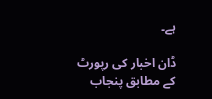ہے۔

ڈان اخبار کی رپورٹ کے مطابق پنجاب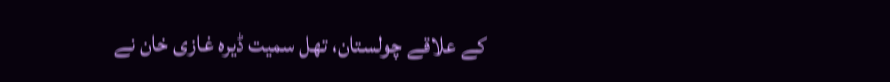کے علاقے چولستان، تھل سمیت ڈیرہ غازی خان نے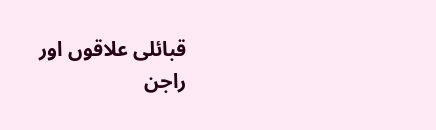قبائلی علاقوں اور راجن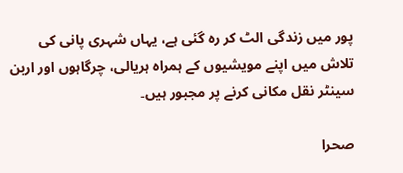پور میں زندگی الٹ کر رہ گئی ہے، یہاں شہری پانی کی تلاش میں اپنے مویشیوں کے ہمراہ ہریالی، چرگاہوں اور اربن سینٹر نقل مکانی کرنے پر مجبور ہیں۔

صحرا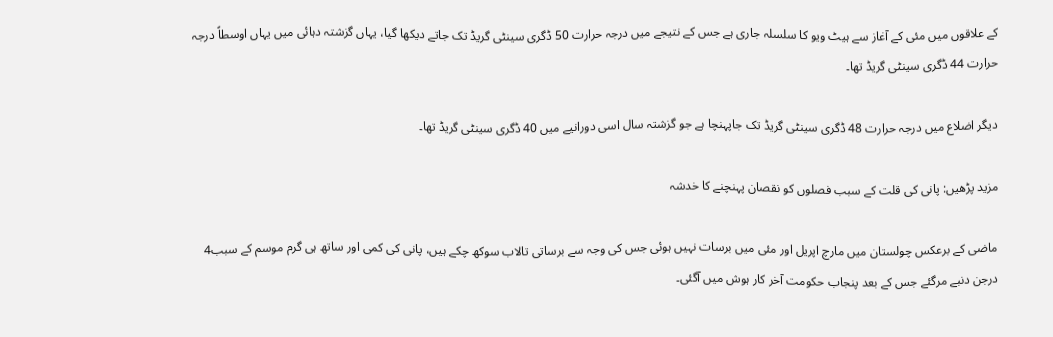کے علاقوں میں مئی کے آغاز سے ہیٹ ویو کا سلسلہ جاری ہے جس کے نتیجے میں درجہ حرارت 50 ڈگری سینٹی گریڈ تک جاتے دیکھا گیا، یہاں گزشتہ دہائی میں یہاں اوسطاً درجہ حرارت 44 ڈگری سینٹی گریڈ تھا۔

دیگر اضلاع میں درجہ حرارت 48 ڈگری سینٹی گریڈ تک جاپہنچا ہے جو گزشتہ سال اسی دورانیے میں 40 ڈگری سینٹی گریڈ تھا۔

مزید پڑھیں: پانی کی قلت کے سبب فصلوں کو نقصان پہنچنے کا خدشہ

ماضی کے برعکس چولستان میں مارچ اپریل اور مئی میں برسات نہیں ہوئی جس کی وجہ سے برساتی تالاب سوکھ چکے ہیں، پانی کی کمی اور ساتھ ہی گرم موسم کے سبب4 درجن دنبے مرگئے جس کے بعد پنجاب حکومت آخر کار ہوش میں آگئی۔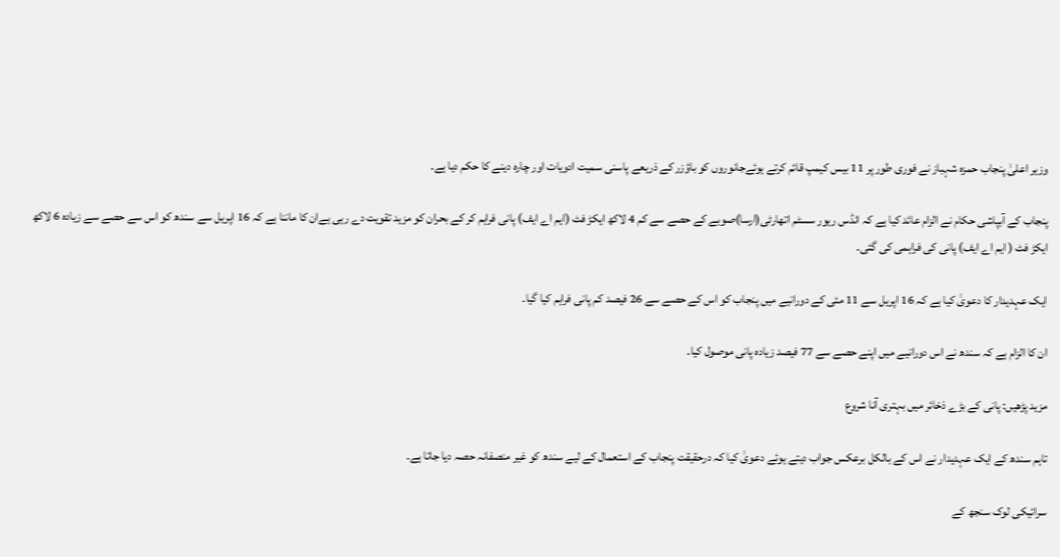وزیر اعلیٰ پنجاب حمزہ شہباز نے فوری طور پر 11 بیس کیمپ قائم کرتے ہوئےجانوروں کو باؤزر کے ذریعے پاسنی سمیت ادویات اور چارہ دینے کا حکم دیا ہے۔

پنجاب کے آبپاشی حکام نے الزام عائد کیا ہے کہ انڈس ریور سسٹم اتھارٹی(ارسا)صوبے کے حصے سے کم 4 لاکھ ایکڑ فٹ (ایم اے ایف) پانی فراہم کر کے بحران کو مزید تقویت دے رہی ہےان کا ماننا ہے کہ 16 اپریل سے سندھ کو اس سے حصے سے زیادہ 6 لاکھ ایکڑ فٹ ( ایم اے ایف) پانی کی فراہمی کی گئی۔

ایک عہدیدار کا دعویٰ کیا ہے کہ 16 اپریل سے 11 مئی کے دورانیے میں پنجاب کو اس کے حصے سے 26 فیصد کم پانی فراہم کیا گیا۔

ان کا الزام ہے کہ سندھ نے اس دورانیے میں اپنے حصے سے 77 فیصد زیادہ پانی موصول کیا۔

مزید پڑھیں: پانی کے بڑے ذخائر میں بہتری آنا شروع

تاہم سندھ کے ایک عہدیدار نے اس کے بالکل برعکس جواب دیتے ہوئے دعویٰ کیا کہ درحقیقت پنجاب کے استعمال کے لیے سندھ کو غیر منصفانہ حصہ دیا جاتا ہے۔

سرائیکی لوک سنجھ کے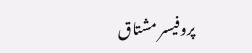پروفیسر مشتاق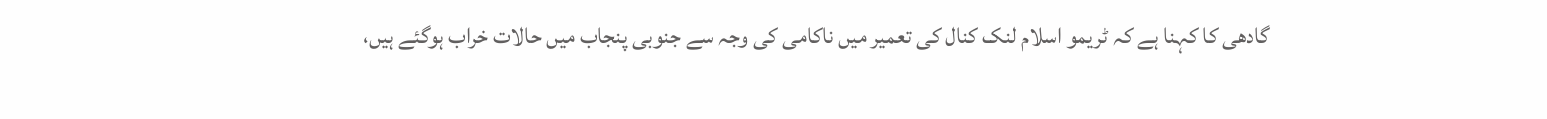گادھی کا کہنا ہے کہ ٹریمو اسلام لنک کنال کی تعمیر میں ناکامی کی وجہ سے جنوبی پنجاب میں حالات خراب ہوگئے ہیں،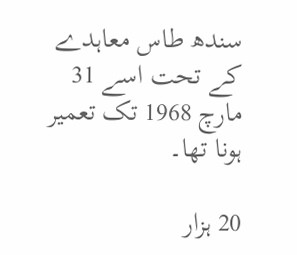سندھ طاس معاہدے کے تحت اسے 31 مارچ 1968 تک تعمیر ہونا تھا۔

20 ہزار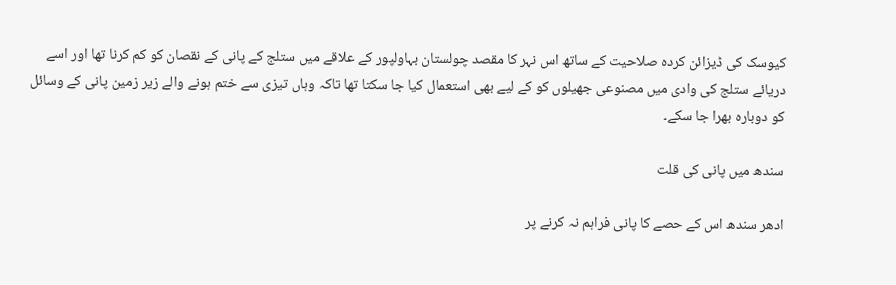کیوسک کی ڈیزائن کردہ صلاحیت کے ساتھ اس نہر کا مقصد چولستان بہاولپور کے علاقے میں ستلج کے پانی کے نقصان کو کم کرنا تھا اور اسے دریائے ستلج کی وادی میں مصنوعی جھیلوں کو کے لیے بھی استعمال کیا جا سکتا تھا تاکہ وہاں تیزی سے ختم ہونے والے زیر زمین پانی کے وسائل کو دوبارہ بھرا جا سکے۔

سندھ میں پانی کی قلت

ادھر سندھ اس کے حصے کا پانی فراہم نہ کرنے پر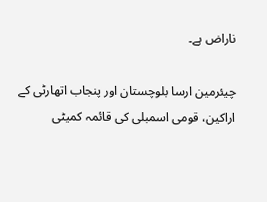ناراض ہے۔

چیئرمین ارسا بلوچستان اور پنجاب اتھارٹی کے اراکین، قومی اسمبلی کی قائمہ کمیٹی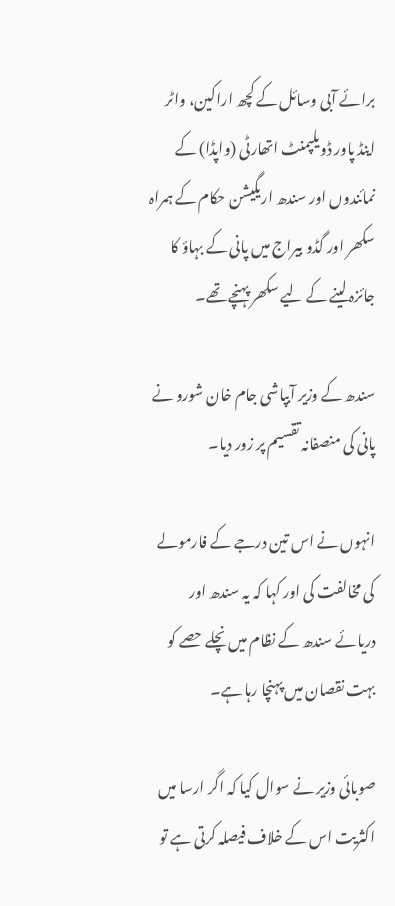برائے آبی وسائل کے کچھ اراکین، واٹر اینڈ پاور ڈویلپمنٹ اتھارٹی (واپڈا) کے نمائندوں اور سندھ اریگیشن حکام کے ہمراہ سکھر اور گڈو بیراج میں پانی کے بہاؤ کا جائزہ لینے کے لیے سکھر پہنچے تھے۔

سندھ کے وزیر آبپاشی جام خان شورو نے پانی کی منصفانہ تقسیم پر زور دیا۔

انہوں نے اس تین درجے کے فارمولے کی مخالفت کی اور کہا کہ یہ سندھ اور دریائے سندھ کے نظام میں نچلے حصے کو بہت نقصان میں پہنچا رہا ہے۔

صوبائی وزیر نے سوال کیا کہ اگر ارسا میں اکثریت اس کے خلاف فیصلہ کرتی ہے تو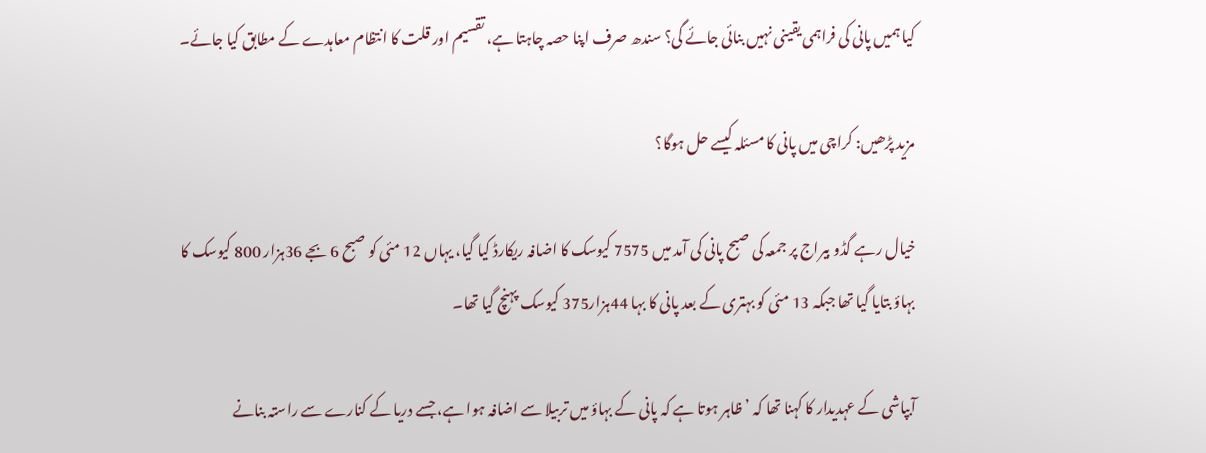کیا ہمیں پانی کی فراہمی یقینی نہیں بنائی جائے گی؟ سندھ صرف اپنا حصہ چاہتا ہے، تقسیم اور قلت کا انتظام معاہدے کے مطابق کیا جائے۔

مزید پڑھیں: کراچی میں پانی کا مسئلہ کیسے حل ہوگا؟

خیال رہے گڈو بیراج پر جمعہ کی صبح پانی کی آمد میں 7575 کیوسک کا اضافہ ریکارڈ کیا گیا، یہاں 12 مئی کو صبح 6 بجے 36ہزار 800 کیوسک کا بہاؤ بتایا گیا تھا جبکہ 13 مئی کو بہتری کے بعد پانی کا بہا 44ہزار375 کیوسک پہنچ گیا تھا۔

آبپاشی کے عہدیدار کا کہنا تھا کہ ’ظاہر ہوتا ہے کہ پانی کے بہاؤ میں تربیلا سے اضافہ ہوا ہے، جسے دریا کے کنارے سے راستہ بنانے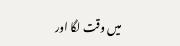میں وقت لگا اور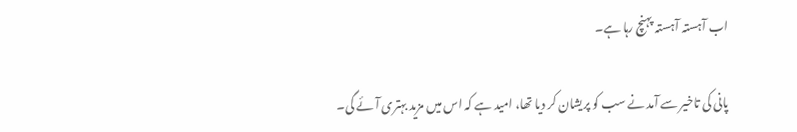اب آہستہ آہستہ پہنچ رہا ہے۔

پانی کی تاخیر سے آمد نے سب کو پریشان کر دیا تھا، امید ہے کہ اس میں مزید بہتری آئے گی۔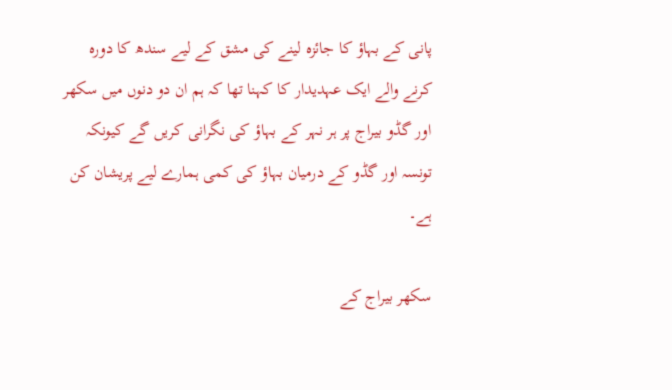پانی کے بہاؤ کا جائزہ لینے کی مشق کے لیے سندھ کا دورہ کرنے والے ایک عہدیدار کا کہنا تھا کہ ہم ان دو دنوں میں سکھر اور گڈو بیراج پر ہر نہر کے بہاؤ کی نگرانی کریں گے کیونکہ تونسہ اور گڈو کے درمیان بہاؤ کی کمی ہمارے لیے پریشان کن ہے۔

سکھر بیراج کے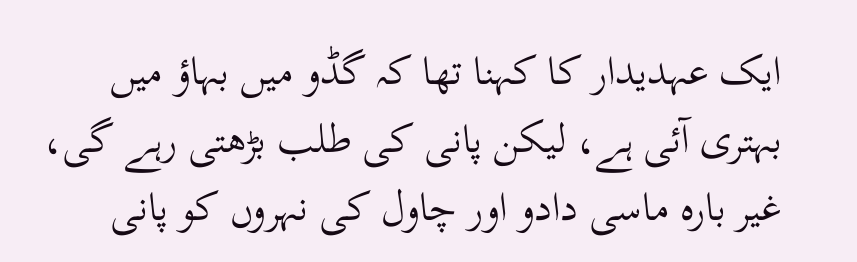ایک عہدیدار کا کہنا تھا کہ گڈو میں بہاؤ میں بہتری آئی ہے، لیکن پانی کی طلب بڑھتی رہے گی، غیر بارہ ماسی دادو اور چاول کی نہروں کو پانی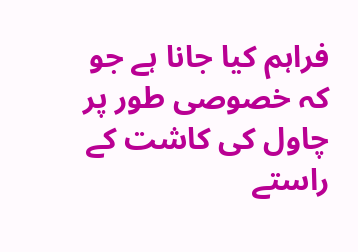فراہم کیا جانا ہے جو کہ خصوصی طور پر چاول کی کاشت کے راستے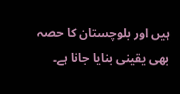ہیں اور بلوچستان کا حصہ بھی یقینی بنایا جانا ہے۔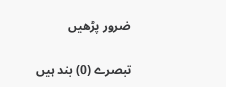ضرور پڑھیں

تبصرے (0) بند ہیں